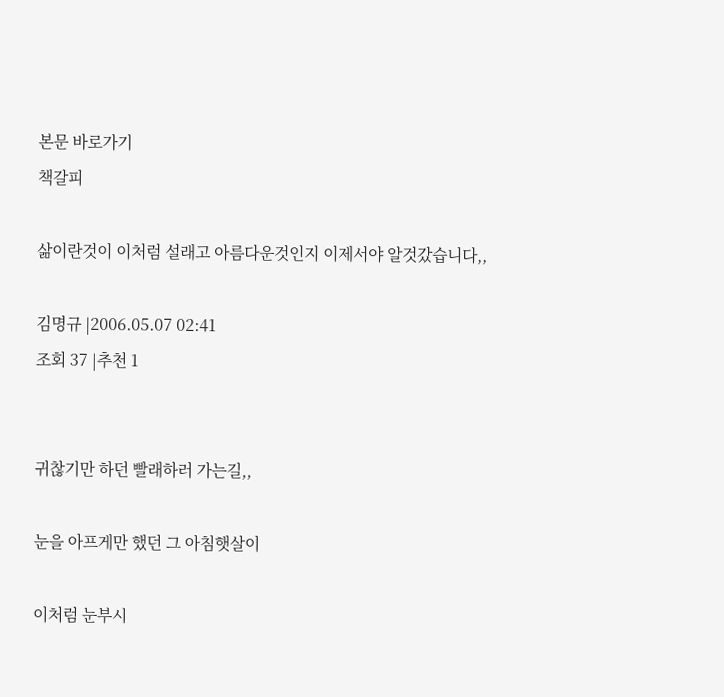본문 바로가기
책갈피

삶이란것이 이처럼 설래고 아름다운것인지 이제서야 알것갔습니다,,

김명규 |2006.05.07 02:41
조회 37 |추천 1


귀찮기만 하던 빨래하러 가는길,,

눈을 아프게만 했던 그 아침햇살이

이처럼 눈부시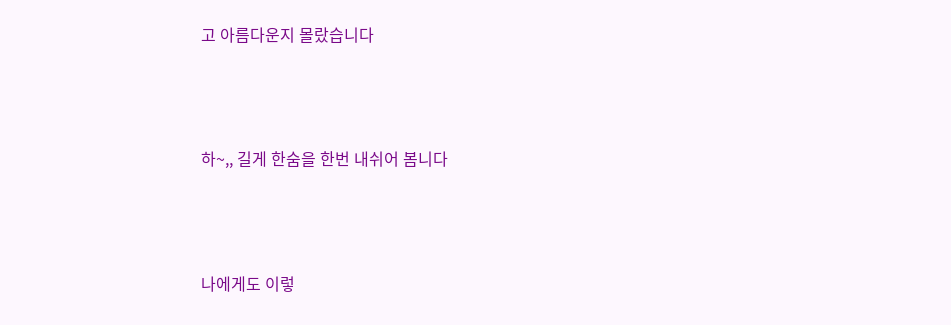고 아름다운지 몰랐습니다



하~,, 길게 한숨을 한번 내쉬어 봄니다



나에게도 이렇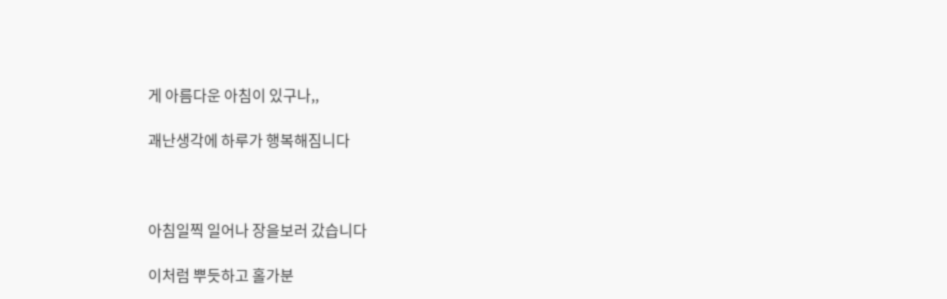게 아름다운 아침이 있구나,,

괘난생각에 하루가 행복해짐니다



아침일찍 일어나 장을보러 갔습니다

이처럼 뿌듯하고 홀가분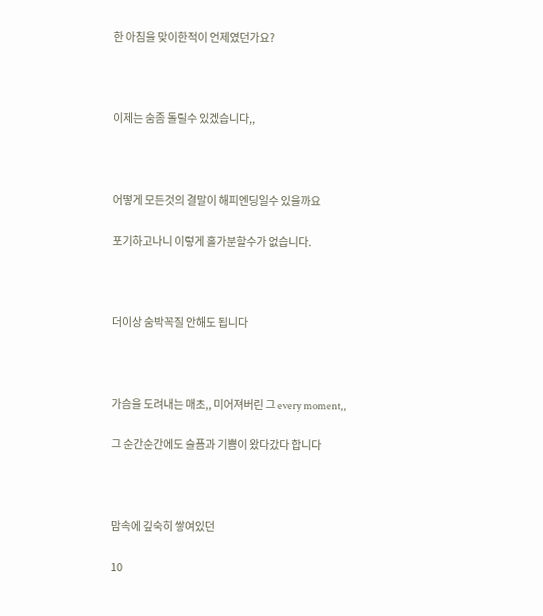한 아침을 맞이한적이 언제였던가요?



이제는 숨좀 돌릴수 있겠습니다,,



어떻게 모든것의 결말이 해피엔딩일수 있을까요

포기하고나니 이렇게 홀가분할수가 없습니다.



더이상 숨박꼭질 안해도 됩니다



가슴을 도려내는 매초,, 미어져버린 그 every moment,,

그 순간순간에도 슬픔과 기쁨이 왔다갔다 합니다



맘속에 깊숙히 쌓여있던

10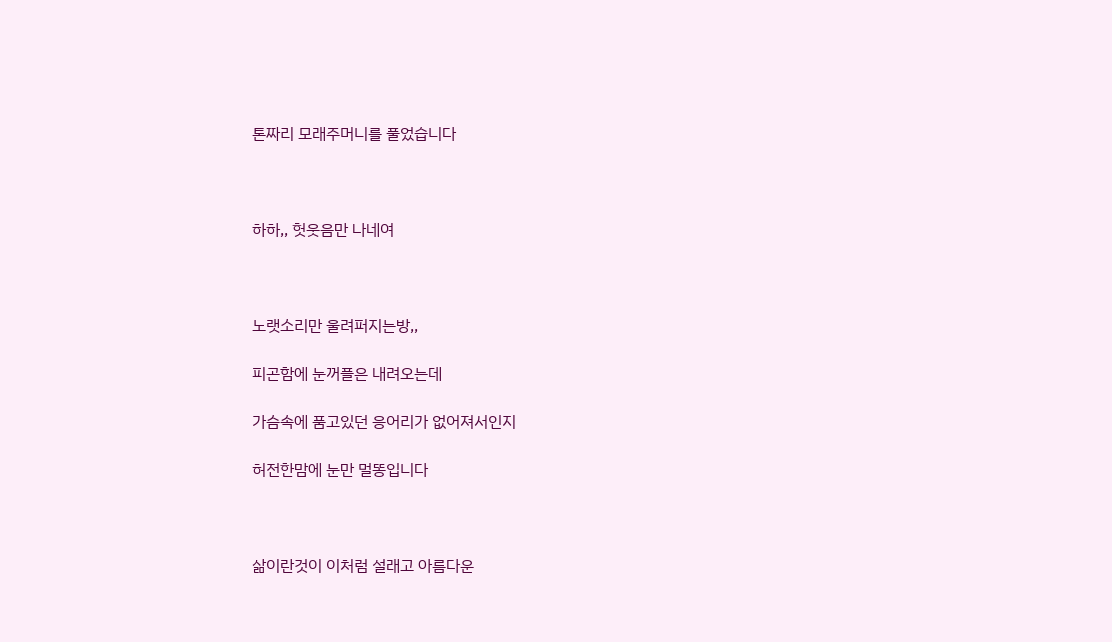톤짜리 모래주머니를 풀었습니다



하하,, 헛웃음만 나네여



노랫소리만 울려퍼지는방,,

피곤함에 눈꺼플은 내려오는데

가슴속에 품고있던 응어리가 없어져서인지

허전한맘에 눈만 멀똥입니다



삶이란것이 이처럼 설래고 아름다운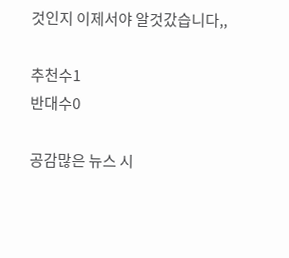것인지 이제서야 알것갔습니다,,

추천수1
반대수0

공감많은 뉴스 시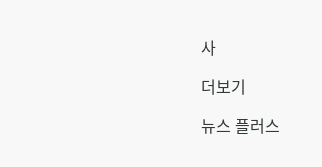사

더보기

뉴스 플러스